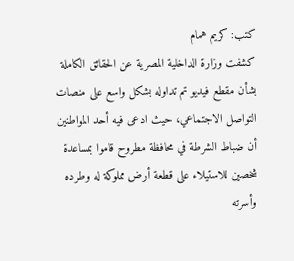كتب: كريم همام
كشفت وزارة الداخلية المصرية عن الحقائق الكاملة بشأن مقطع فيديو تم تداوله بشكل واسع على منصات التواصل الاجتماعي، حيث ادعى فيه أحد المواطنين أن ضباط الشرطة في محافظة مطروح قاموا بمساعدة شخصين للاستيلاء على قطعة أرض مملوكة له وطرده وأسرته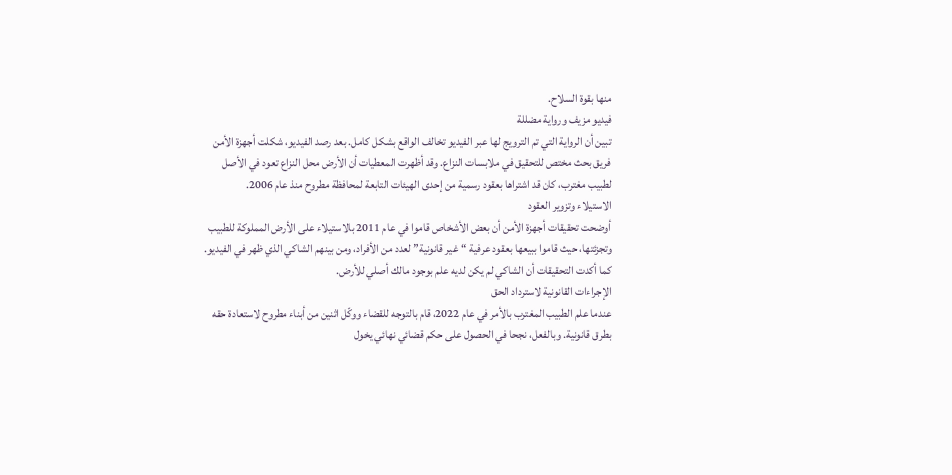منها بقوة السلاح.
فيديو مزيف ورواية مضللة
تبين أن الرواية التي تم الترويج لها عبر الفيديو تخالف الواقع بشكل كامل. بعد رصد الفيديو، شكلت أجهزة الأمن فريق بحث مختص للتحقيق في ملابسات النزاع. وقد أظهرت المعطيات أن الأرض محل النزاع تعود في الأصل لطبيب مغترب، كان قد اشتراها بعقود رسمية من إحدى الهيئات التابعة لمحافظة مطروح منذ عام 2006.
الاستيلاء وتزوير العقود
أوضحت تحقيقات أجهزة الأمن أن بعض الأشخاص قاموا في عام 2011 بالاستيلاء على الأرض المملوكة للطبيب وتجزئتها، حيث قاموا ببيعها بعقود عرفية “غير قانونية” لعدد من الأفراد، ومن بينهم الشاكي الذي ظهر في الفيديو. كما أكدت التحقيقات أن الشاكي لم يكن لديه علم بوجود مالك أصلي للأرض.
الإجراءات القانونية لاسترداد الحق
عندما علم الطبيب المغترب بالأمر في عام 2022، قام بالتوجه للقضاء ووكّل اثنين من أبناء مطروح لاستعادة حقه بطرق قانونية. وبالفعل، نجحا في الحصول على حكم قضائي نهائي يخول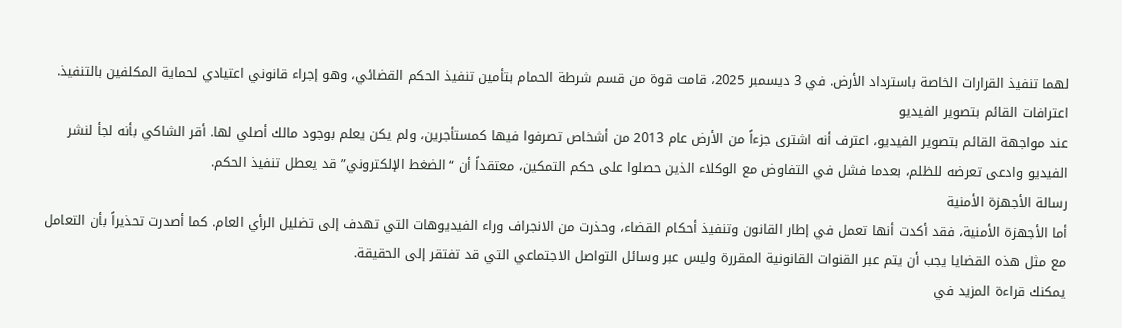لهما تنفيذ القرارات الخاصة باسترداد الأرض. في 3 ديسمبر 2025، قامت قوة من قسم شرطة الحمام بتأمين تنفيذ الحكم القضائي، وهو إجراء قانوني اعتيادي لحماية المكلفين بالتنفيذ.
اعترافات القائم بتصوير الفيديو
عند مواجهة القائم بتصوير الفيديو، اعترف أنه اشترى جزءاً من الأرض عام 2013 من أشخاص تصرفوا فيها كمستأجرين، ولم يكن يعلم بوجود مالك أصلي لها. أقر الشاكي بأنه لجأ لنشر الفيديو وادعى تعرضه للظلم، بعدما فشل في التفاوض مع الوكلاء الذين حصلوا على حكم التمكين، معتقداً أن “الضغط الإلكتروني” قد يعطل تنفيذ الحكم.
رسالة الأجهزة الأمنية
أما الأجهزة الأمنية، فقد أكدت أنها تعمل في إطار القانون وتنفيذ أحكام القضاء، وحذرت من الانجراف وراء الفيديوهات التي تهدف إلى تضليل الرأي العام. كما أصدرت تحذيراً بأن التعامل مع مثل هذه القضايا يجب أن يتم عبر القنوات القانونية المقررة وليس عبر وسائل التواصل الاجتماعي التي قد تفتقر إلى الحقيقة.
يمكنك قراءة المزيد في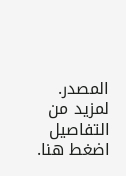المصدر.
لمزيد من التفاصيل اضغط هنا.